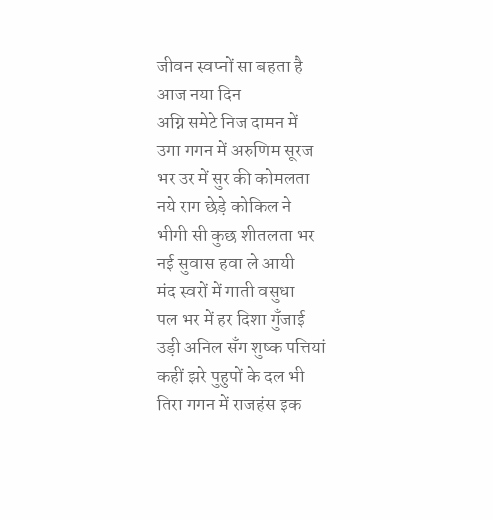जीवन स्वप्नों सा बहता है
आज नया दिन
अग्नि समेटे निज दामन में
उगा गगन में अरुणिम सूरज
भर उर में सुर की कोमलता
नये राग छेड़े कोकिल ने
भीगी सी कुछ शीतलता भर
नई सुवास हवा ले आयी
मंद स्वरों में गाती वसुधा
पल भर में हर दिशा गुँजाई
उड़ी अनिल सँग शुष्क पत्तियां
कहीं झरे पुहुपों के दल भी
तिरा गगन में राजहंस इक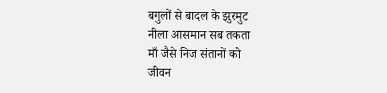बगुलों से बादल के झुरमुट
नीला आसमान सब तकता
माँ जैसे निज संतानों को
जीवन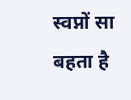स्वप्नों सा बहता है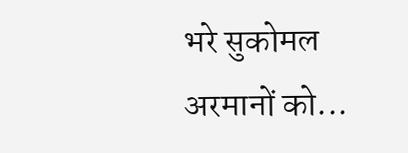भरे सुकोमल अरमानों को...